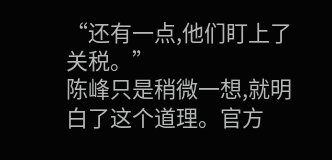“还有一点,他们盯上了关税。”
陈峰只是稍微一想,就明白了这个道理。官方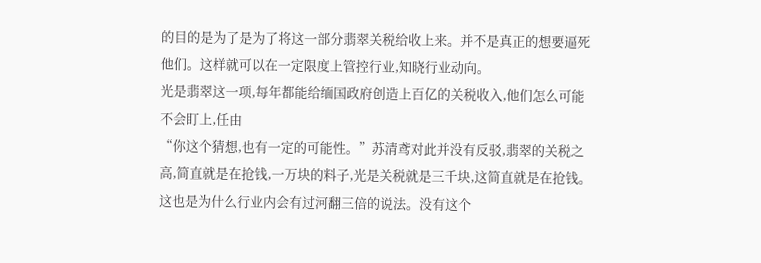的目的是为了是为了将这一部分翡翠关税给收上来。并不是真正的想要逼死他们。这样就可以在一定限度上管控行业,知晓行业动向。
光是翡翠这一项,每年都能给缅国政府创造上百亿的关税收入,他们怎么可能不会盯上,任由
“你这个猜想,也有一定的可能性。”苏清鸢对此并没有反驳,翡翠的关税之高,简直就是在抢钱,一万块的料子,光是关税就是三千块,这简直就是在抢钱。
这也是为什么行业内会有过河翻三倍的说法。没有这个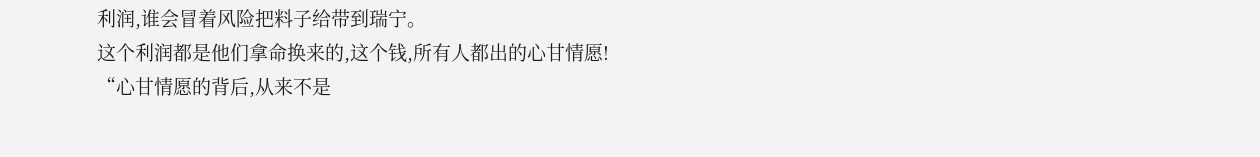利润,谁会冒着风险把料子给带到瑞宁。
这个利润都是他们拿命换来的,这个钱,所有人都出的心甘情愿!
“心甘情愿的背后,从来不是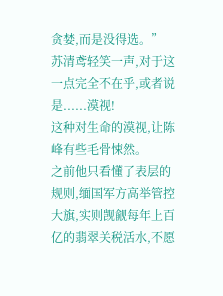贪婪,而是没得选。”
苏清鸢轻笑一声,对于这一点完全不在乎,或者说是......漠视!
这种对生命的漠视,让陈峰有些毛骨悚然。
之前他只看懂了表层的规则,缅国军方高举管控大旗,实则觊觎每年上百亿的翡翠关税活水,不愿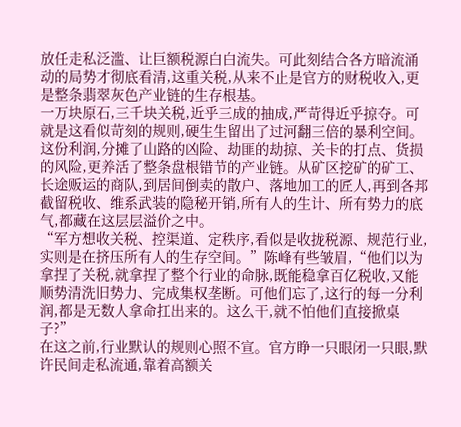放任走私泛滥、让巨额税源白白流失。可此刻结合各方暗流涌动的局势才彻底看清,这重关税,从来不止是官方的财税收入,更是整条翡翠灰色产业链的生存根基。
一万块原石,三千块关税,近乎三成的抽成,严苛得近乎掠夺。可就是这看似苛刻的规则,硬生生留出了过河翻三倍的暴利空间。
这份利润,分摊了山路的凶险、劫匪的劫掠、关卡的打点、货损的风险,更养活了整条盘根错节的产业链。从矿区挖矿的矿工、长途贩运的商队,到居间倒卖的散户、落地加工的匠人,再到各邦截留税收、维系武装的隐秘开销,所有人的生计、所有势力的底气,都藏在这层层溢价之中。
“军方想收关税、控渠道、定秩序,看似是收拢税源、规范行业,实则是在挤压所有人的生存空间。”陈峰有些皱眉,“他们以为拿捏了关税,就拿捏了整个行业的命脉,既能稳拿百亿税收,又能顺势清洗旧势力、完成集权垄断。可他们忘了,这行的每一分利润,都是无数人拿命扛出来的。这么干,就不怕他们直接掀桌子?”
在这之前,行业默认的规则心照不宣。官方睁一只眼闭一只眼,默许民间走私流通,靠着高额关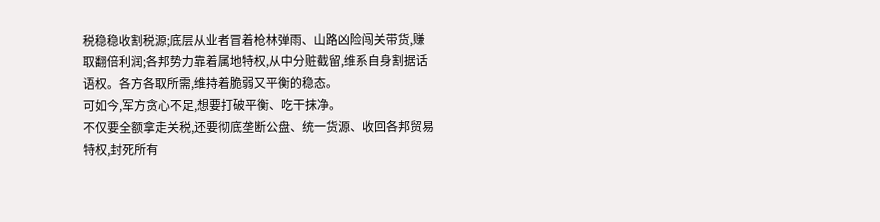税稳稳收割税源;底层从业者冒着枪林弹雨、山路凶险闯关带货,赚取翻倍利润;各邦势力靠着属地特权,从中分赃截留,维系自身割据话语权。各方各取所需,维持着脆弱又平衡的稳态。
可如今,军方贪心不足,想要打破平衡、吃干抹净。
不仅要全额拿走关税,还要彻底垄断公盘、统一货源、收回各邦贸易特权,封死所有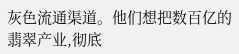灰色流通渠道。他们想把数百亿的翡翠产业,彻底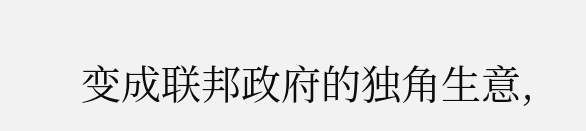变成联邦政府的独角生意,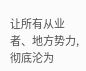让所有从业者、地方势力,彻底沦为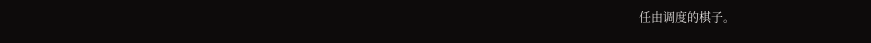任由调度的棋子。